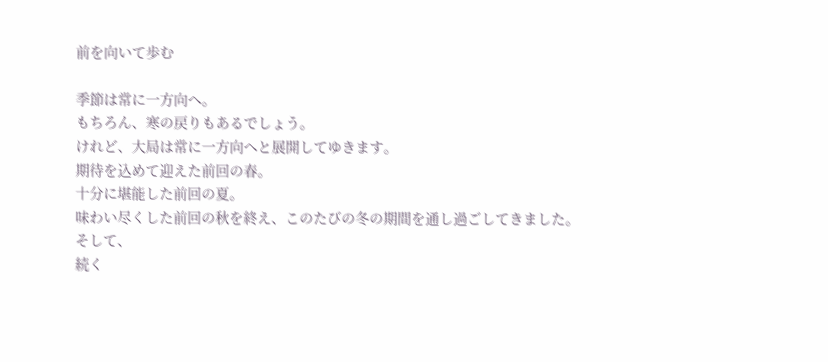前を向いて歩む

季節は常に一方向へ。
もちろん、寒の戻りもあるでしょう。
けれど、大局は常に一方向へと展開してゆきます。
期待を込めて迎えた前回の春。
十分に堪能した前回の夏。
味わい尽くした前回の秋を終え、このたびの冬の期間を通し過ごしてきました。
そして、
続く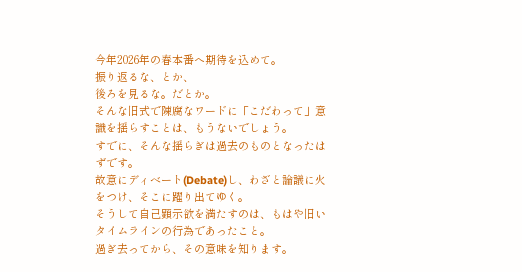今年2026年の春本番へ期待を込めて。
振り返るな、とか、
後ろを見るな。だとか。
そんな旧式で陳腐なワードに「こだわって」意識を揺らすことは、もうないでしょう。
すでに、そんな揺らぎは過去のものとなったはずです。
故意にディベート(Debate)し、わざと論議に火をつけ、そこに躍り出てゆく。
そうして自己顕示欲を満たすのは、もはや旧いタイムラインの行為であったこと。
過ぎ去ってから、その意味を知ります。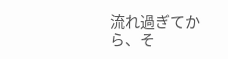流れ過ぎてから、そ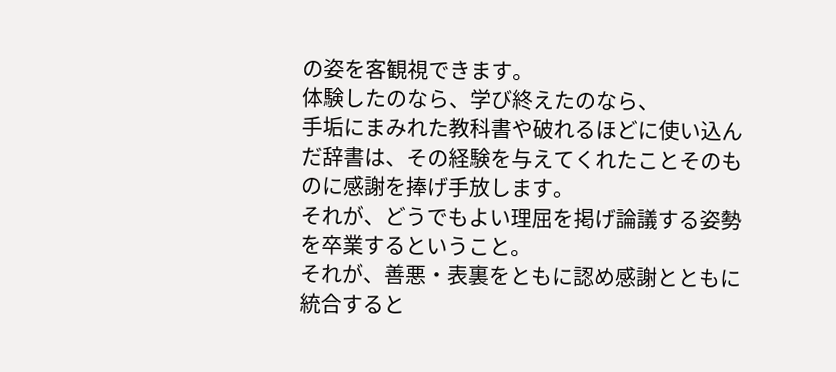の姿を客観視できます。
体験したのなら、学び終えたのなら、
手垢にまみれた教科書や破れるほどに使い込んだ辞書は、その経験を与えてくれたことそのものに感謝を捧げ手放します。
それが、どうでもよい理屈を掲げ論議する姿勢を卒業するということ。
それが、善悪・表裏をともに認め感謝とともに統合すると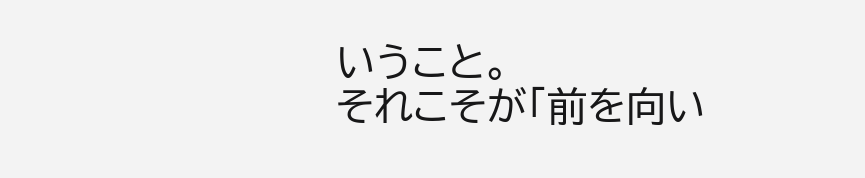いうこと。
それこそが「前を向い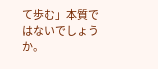て歩む」本質ではないでしょうか。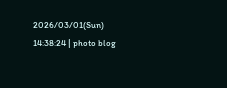2026/03/01(Sun) 14:38:24 | photo blog